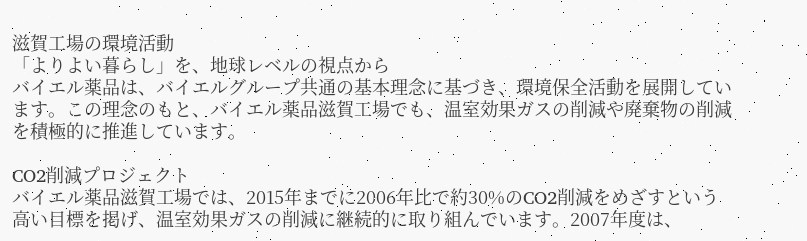滋賀工場の環境活動
「よりよい暮らし」を、地球レベルの視点から
バイエル薬品は、バイエルグループ共通の基本理念に基づき、環境保全活動を展開しています。この理念のもと、バイエル薬品滋賀工場でも、温室効果ガスの削減や廃棄物の削減を積極的に推進しています。

CO2削減プロジェクト
バイエル薬品滋賀工場では、2015年までに2006年比で約30%のCO2削減をめざすという高い目標を掲げ、温室効果ガスの削減に継続的に取り組んでいます。2007年度は、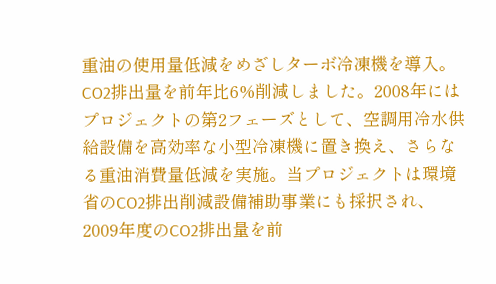重油の使用量低減をめざしターボ冷凍機を導入。CO2排出量を前年比6%削減しました。2008年にはプロジェクトの第2フェーズとして、空調用冷水供給設備を高効率な小型冷凍機に置き換え、さらなる重油消費量低減を実施。当プロジェクトは環境省のCO2排出削減設備補助事業にも採択され、2009年度のCO2排出量を前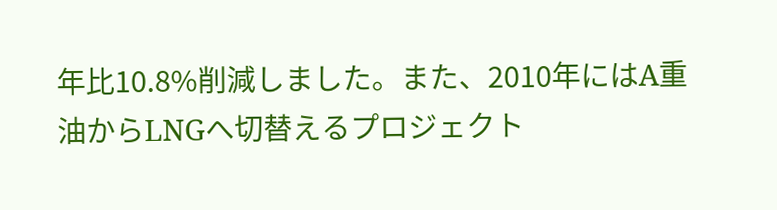年比10.8%削減しました。また、2010年にはA重油からLNGへ切替えるプロジェクト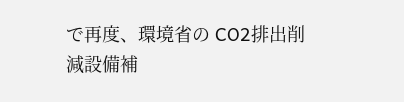で再度、環境省の CO2排出削減設備補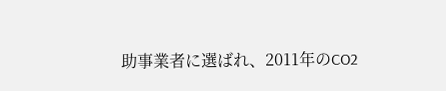助事業者に選ばれ、2011年のCO2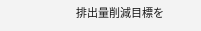排出量削減目標を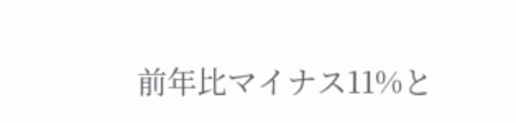前年比マイナス11%と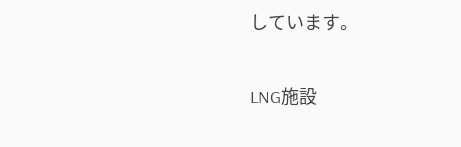しています。

LNG施設